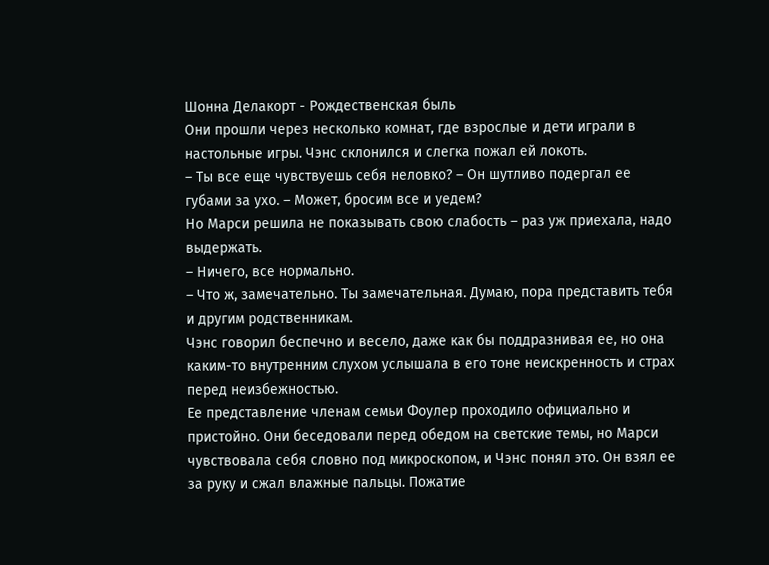Шонна Делакорт - Рождественская быль
Они прошли через несколько комнат, где взрослые и дети играли в настольные игры. Чэнс склонился и слегка пожал ей локоть.
– Ты все еще чувствуешь себя неловко? – Он шутливо подергал ее губами за ухо. – Может, бросим все и уедем?
Но Марси решила не показывать свою слабость – раз уж приехала, надо выдержать.
– Ничего, все нормально.
– Что ж, замечательно. Ты замечательная. Думаю, пора представить тебя и другим родственникам.
Чэнс говорил беспечно и весело, даже как бы поддразнивая ее, но она каким-то внутренним слухом услышала в его тоне неискренность и страх перед неизбежностью.
Ее представление членам семьи Фоулер проходило официально и пристойно. Они беседовали перед обедом на светские темы, но Марси чувствовала себя словно под микроскопом, и Чэнс понял это. Он взял ее за руку и сжал влажные пальцы. Пожатие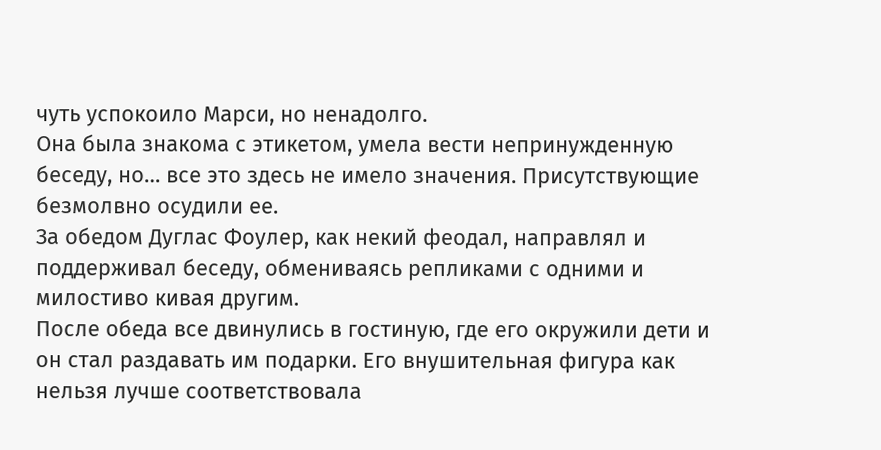чуть успокоило Марси, но ненадолго.
Она была знакома с этикетом, умела вести непринужденную беседу, но… все это здесь не имело значения. Присутствующие безмолвно осудили ее.
За обедом Дуглас Фоулер, как некий феодал, направлял и поддерживал беседу, обмениваясь репликами с одними и милостиво кивая другим.
После обеда все двинулись в гостиную, где его окружили дети и он стал раздавать им подарки. Его внушительная фигура как нельзя лучше соответствовала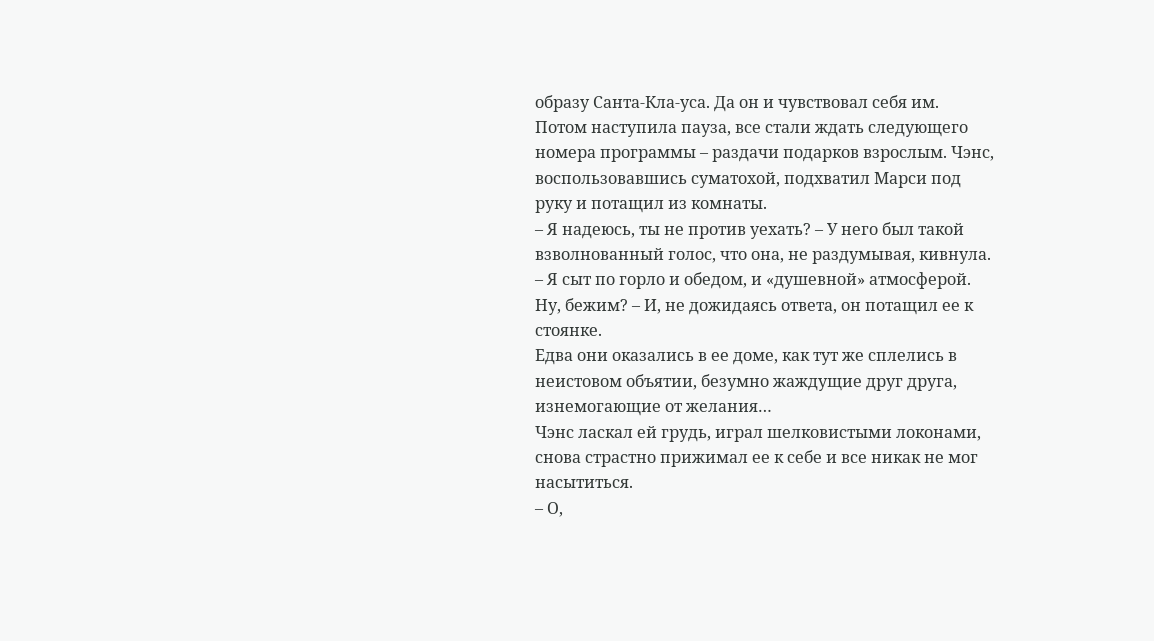образу Санта-Кла-уса. Да он и чувствовал себя им.
Потом наступила пауза, все стали ждать следующего номера программы – раздачи подарков взрослым. Чэнс, воспользовавшись суматохой, подхватил Марси под руку и потащил из комнаты.
– Я надеюсь, ты не против уехать? – У него был такой взволнованный голос, что она, не раздумывая, кивнула.
– Я сыт по горло и обедом, и «душевной» атмосферой. Ну, бежим? – И, не дожидаясь ответа, он потащил ее к стоянке.
Едва они оказались в ее доме, как тут же сплелись в неистовом объятии, безумно жаждущие друг друга, изнемогающие от желания…
Чэнс ласкал ей грудь, играл шелковистыми локонами, снова страстно прижимал ее к себе и все никак не мог насытиться.
– О,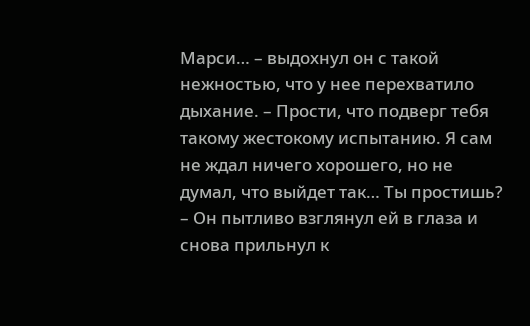Марси… – выдохнул он с такой нежностью, что у нее перехватило дыхание. – Прости, что подверг тебя такому жестокому испытанию. Я сам не ждал ничего хорошего, но не думал, что выйдет так… Ты простишь? – Он пытливо взглянул ей в глаза и снова прильнул к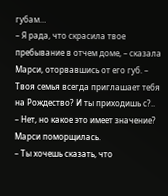губам…
– Я рада, что скрасила твое пребывание в отчем доме, – сказала Марси, оторвавшись от его губ. – Твоя семья всегда приглашает тебя на Рождество? И ты приходишь с?..
– Нет, но какое это имеет значение?
Марси поморщилась.
– Ты хочешь сказать, что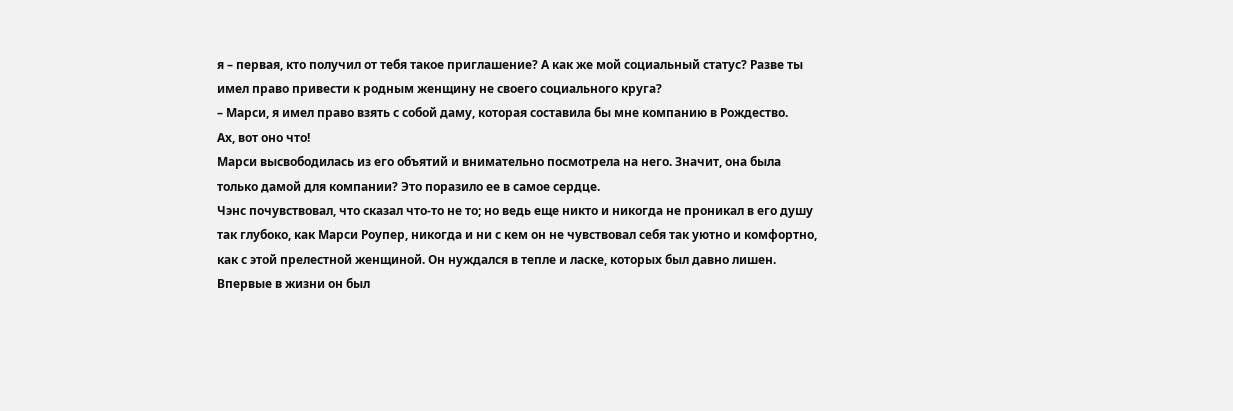я – первая, кто получил от тебя такое приглашение? А как же мой социальный статус? Разве ты имел право привести к родным женщину не своего социального круга?
– Марси, я имел право взять с собой даму, которая составила бы мне компанию в Рождество.
Ах, вот оно что!
Марси высвободилась из его объятий и внимательно посмотрела на него. Значит, она была только дамой для компании? Это поразило ее в самое сердце.
Чэнс почувствовал, что сказал что-то не то; но ведь еще никто и никогда не проникал в его душу так глубоко, как Марси Роупер, никогда и ни с кем он не чувствовал себя так уютно и комфортно, как с этой прелестной женщиной. Он нуждался в тепле и ласке, которых был давно лишен. Впервые в жизни он был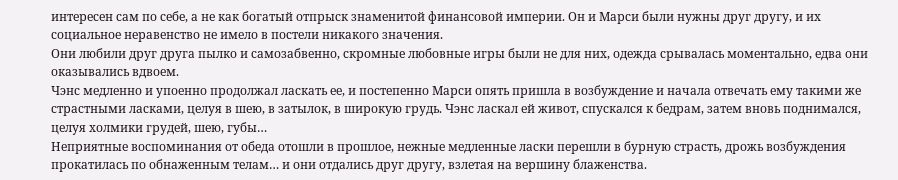интересен сам по себе, а не как богатый отпрыск знаменитой финансовой империи. Он и Марси были нужны друг другу, и их социальное неравенство не имело в постели никакого значения.
Они любили друг друга пылко и самозабвенно, скромные любовные игры были не для них, одежда срывалась моментально, едва они оказывались вдвоем.
Чэнс медленно и упоенно продолжал ласкать ее, и постепенно Марси опять пришла в возбуждение и начала отвечать ему такими же страстными ласками, целуя в шею, в затылок, в широкую грудь. Чэнс ласкал ей живот, спускался к бедрам, затем вновь поднимался, целуя холмики грудей, шею, губы…
Неприятные воспоминания от обеда отошли в прошлое, нежные медленные ласки перешли в бурную страсть, дрожь возбуждения прокатилась по обнаженным телам… и они отдались друг другу, взлетая на вершину блаженства.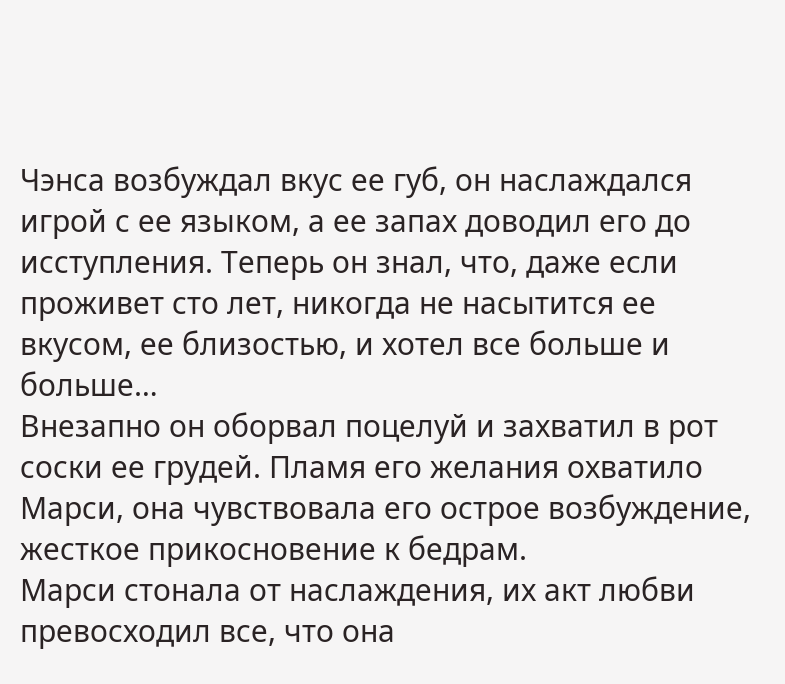Чэнса возбуждал вкус ее губ, он наслаждался игрой с ее языком, а ее запах доводил его до исступления. Теперь он знал, что, даже если проживет сто лет, никогда не насытится ее вкусом, ее близостью, и хотел все больше и больше…
Внезапно он оборвал поцелуй и захватил в рот соски ее грудей. Пламя его желания охватило Марси, она чувствовала его острое возбуждение, жесткое прикосновение к бедрам.
Марси стонала от наслаждения, их акт любви превосходил все, что она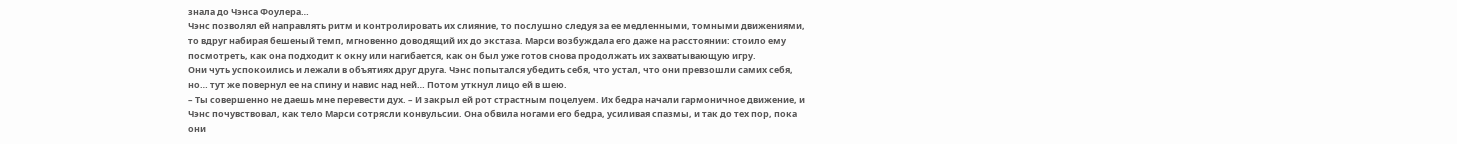знала до Чэнса Фоулера…
Чэнс позволял ей направлять ритм и контролировать их слияние, то послушно следуя за ее медленными, томными движениями, то вдруг набирая бешеный темп, мгновенно доводящий их до экстаза. Марси возбуждала его даже на расстоянии: стоило ему посмотреть, как она подходит к окну или нагибается, как он был уже готов снова продолжать их захватывающую игру.
Они чуть успокоились и лежали в объятиях друг друга. Чэнс попытался убедить себя, что устал, что они превзошли самих себя, но… тут же повернул ее на спину и навис над ней… Потом уткнул лицо ей в шею.
– Ты совершенно не даешь мне перевести дух. – И закрыл ей рот страстным поцелуем. Их бедра начали гармоничное движение, и Чэнс почувствовал, как тело Марси сотрясли конвульсии. Она обвила ногами его бедра, усиливая спазмы, и так до тех пор, пока они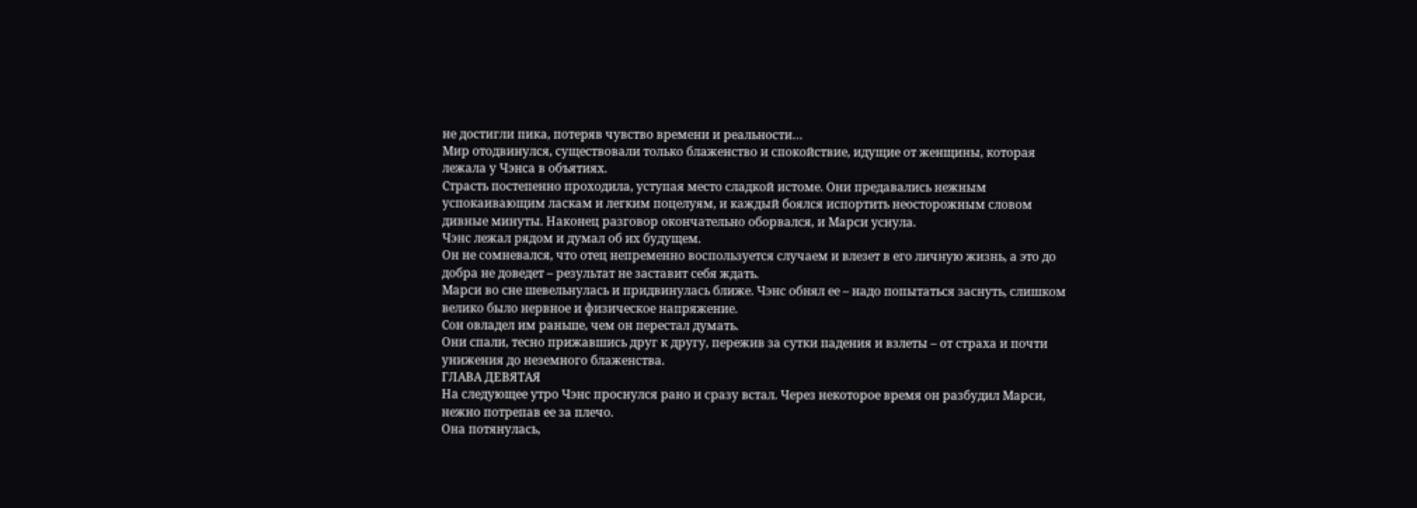не достигли пика, потеряв чувство времени и реальности…
Мир отодвинулся, существовали только блаженство и спокойствие, идущие от женщины, которая лежала у Чэнса в объятиях.
Страсть постепенно проходила, уступая место сладкой истоме. Они предавались нежным успокаивающим ласкам и легким поцелуям, и каждый боялся испортить неосторожным словом дивные минуты. Наконец разговор окончательно оборвался, и Марси уснула.
Чэнс лежал рядом и думал об их будущем.
Он не сомневался, что отец непременно воспользуется случаем и влезет в его личную жизнь, а это до добра не доведет – результат не заставит себя ждать.
Марси во сне шевельнулась и придвинулась ближе. Чэнс обнял ее – надо попытаться заснуть, слишком велико было нервное и физическое напряжение.
Сон овладел им раньше, чем он перестал думать.
Они спали, тесно прижавшись друг к другу, пережив за сутки падения и взлеты – от страха и почти унижения до неземного блаженства.
ГЛАВА ДЕВЯТАЯ
На следующее утро Чэнс проснулся рано и сразу встал. Через некоторое время он разбудил Марси, нежно потрепав ее за плечо.
Она потянулась,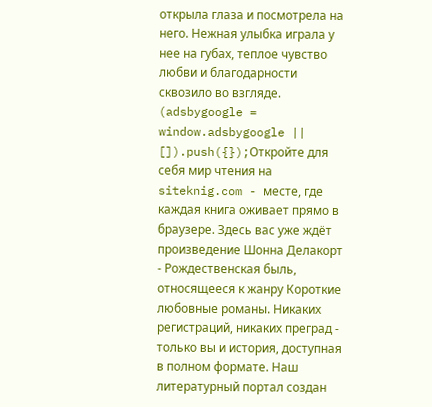открыла глаза и посмотрела на него. Нежная улыбка играла у нее на губах, теплое чувство любви и благодарности сквозило во взгляде.
(adsbygoogle = window.adsbygoogle || []).push({});Откройте для себя мир чтения на siteknig.com - месте, где каждая книга оживает прямо в браузере. Здесь вас уже ждёт произведение Шонна Делакорт - Рождественская быль, относящееся к жанру Короткие любовные романы. Никаких регистраций, никаких преград - только вы и история, доступная в полном формате. Наш литературный портал создан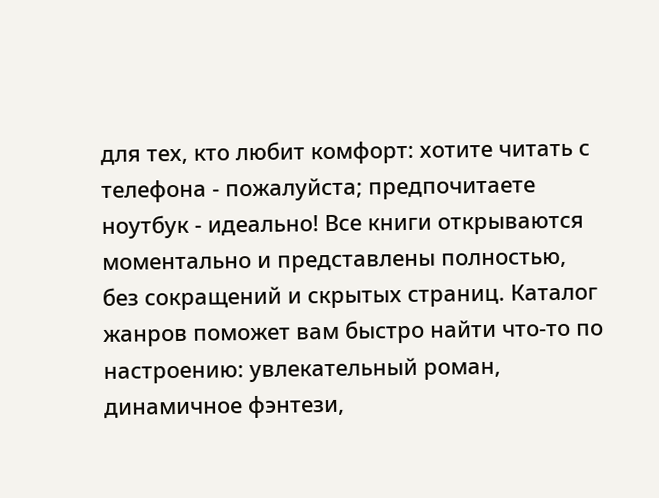для тех, кто любит комфорт: хотите читать с телефона - пожалуйста; предпочитаете ноутбук - идеально! Все книги открываются моментально и представлены полностью, без сокращений и скрытых страниц. Каталог жанров поможет вам быстро найти что-то по настроению: увлекательный роман, динамичное фэнтези,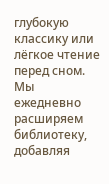глубокую классику или лёгкое чтение перед сном. Мы ежедневно расширяем библиотеку, добавляя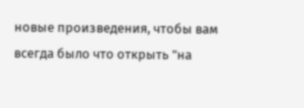новые произведения, чтобы вам всегда было что открыть "на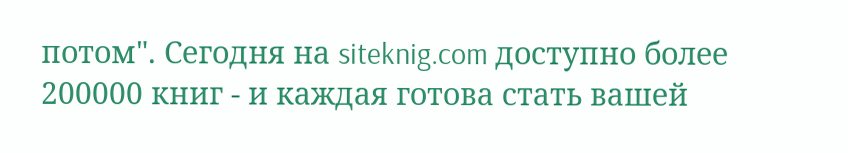потом". Сегодня на siteknig.com доступно более 200000 книг - и каждая готова стать вашей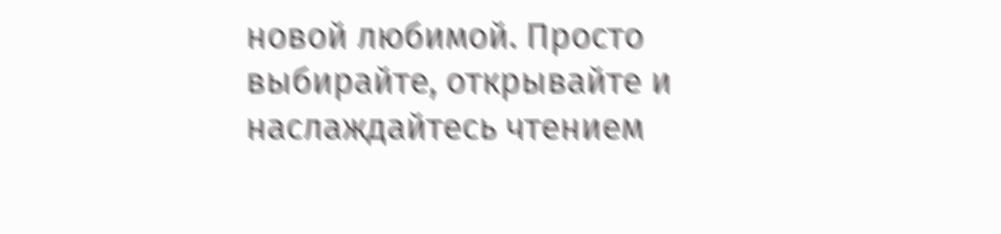новой любимой. Просто выбирайте, открывайте и наслаждайтесь чтением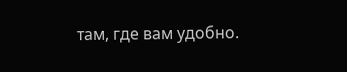там, где вам удобно.